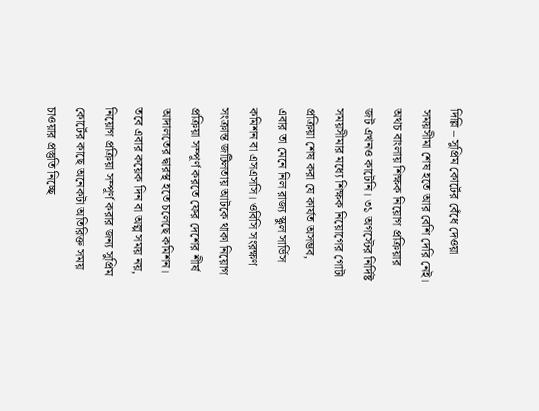দিল্লি – সুপ্রিম কোর্টের বেঁধে দেওয়া সময়সীমা শেষ হতে আর বেশি দেরি নেই। অথচ বাংলায় শিক্ষক নিয়োগ প্রক্রিয়ার জট এখনও কাটেনি। ৩১ অগস্টের নির্দিষ্ট সময়সীমার মধ্যে শিক্ষক নিয়োগের গোটা প্রক্রিয়া শেষ করা যে কার্যত অসম্ভব, এবার তা মেনে নিল রাজ্য স্কুল সার্ভিস কমিশন বা এসএসসি। ওবিসি সংরক্ষণ সংক্রান্ত জটিলতায় আটকে থাকা নিয়োগ প্রক্রিয়া সম্পূর্ণ করতে ফের দেশের শীর্ষ আদালতের দ্বারস্থ হতে চলেছে কমিশন।
তবে এবার কয়েক দিন বা অল্প সময় নয়, নিয়োগ প্রক্রিয়া সম্পূর্ণ করার জন্য সুপ্রিম কোর্টের কাছে অনেকটা অতিরিক্ত সময় চাওয়ার প্রস্তুতি নিচ্ছে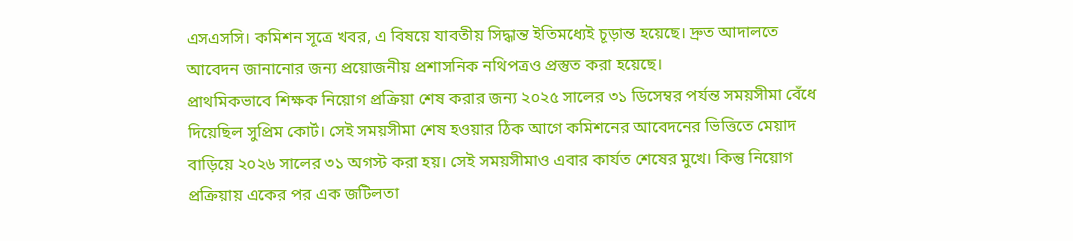এসএসসি। কমিশন সূত্রে খবর, এ বিষয়ে যাবতীয় সিদ্ধান্ত ইতিমধ্যেই চূড়ান্ত হয়েছে। দ্রুত আদালতে আবেদন জানানোর জন্য প্রয়োজনীয় প্রশাসনিক নথিপত্রও প্রস্তুত করা হয়েছে।
প্রাথমিকভাবে শিক্ষক নিয়োগ প্রক্রিয়া শেষ করার জন্য ২০২৫ সালের ৩১ ডিসেম্বর পর্যন্ত সময়সীমা বেঁধে দিয়েছিল সুপ্রিম কোর্ট। সেই সময়সীমা শেষ হওয়ার ঠিক আগে কমিশনের আবেদনের ভিত্তিতে মেয়াদ বাড়িয়ে ২০২৬ সালের ৩১ অগস্ট করা হয়। সেই সময়সীমাও এবার কার্যত শেষের মুখে। কিন্তু নিয়োগ প্রক্রিয়ায় একের পর এক জটিলতা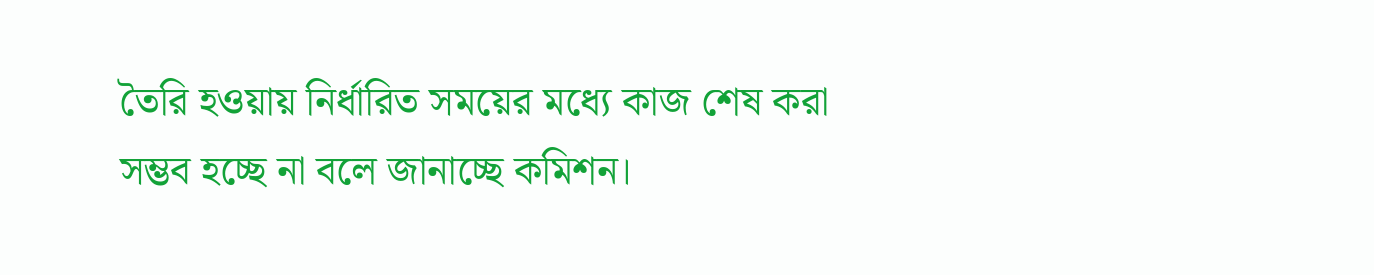তৈরি হওয়ায় নির্ধারিত সময়ের মধ্যে কাজ শেষ করা সম্ভব হচ্ছে না বলে জানাচ্ছে কমিশন।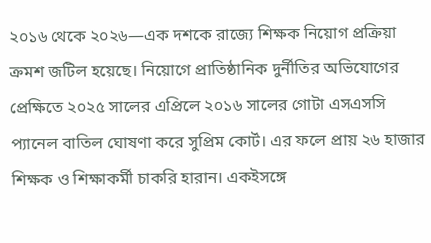২০১৬ থেকে ২০২৬—এক দশকে রাজ্যে শিক্ষক নিয়োগ প্রক্রিয়া ক্রমশ জটিল হয়েছে। নিয়োগে প্রাতিষ্ঠানিক দুর্নীতির অভিযোগের প্রেক্ষিতে ২০২৫ সালের এপ্রিলে ২০১৬ সালের গোটা এসএসসি প্যানেল বাতিল ঘোষণা করে সুপ্রিম কোর্ট। এর ফলে প্রায় ২৬ হাজার শিক্ষক ও শিক্ষাকর্মী চাকরি হারান। একইসঙ্গে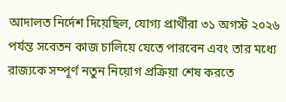আদালত নির্দেশ দিয়েছিল, যোগ্য প্রার্থীরা ৩১ অগস্ট ২০২৬ পর্যন্ত সবেতন কাজ চালিয়ে যেতে পারবেন এবং তার মধ্যে রাজ্যকে সম্পূর্ণ নতুন নিয়োগ প্রক্রিয়া শেষ করতে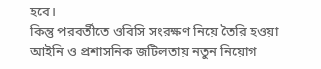হবে।
কিন্তু পরবর্তীতে ওবিসি সংরক্ষণ নিয়ে তৈরি হওয়া আইনি ও প্রশাসনিক জটিলতায় নতুন নিয়োগ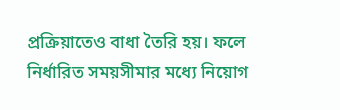প্রক্রিয়াতেও বাধা তৈরি হয়। ফলে নির্ধারিত সময়সীমার মধ্যে নিয়োগ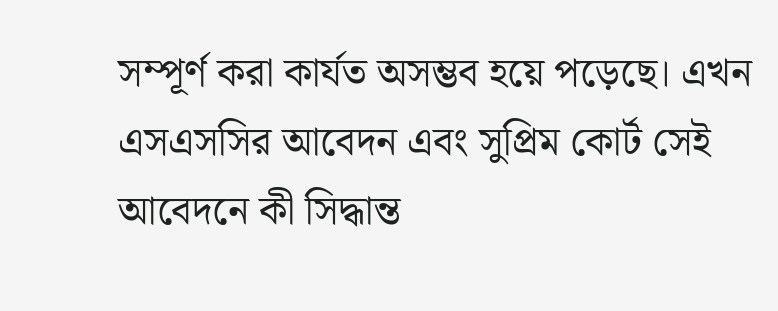সম্পূর্ণ করা কার্যত অসম্ভব হয়ে পড়েছে। এখন এসএসসির আবেদন এবং সুপ্রিম কোর্ট সেই আবেদনে কী সিদ্ধান্ত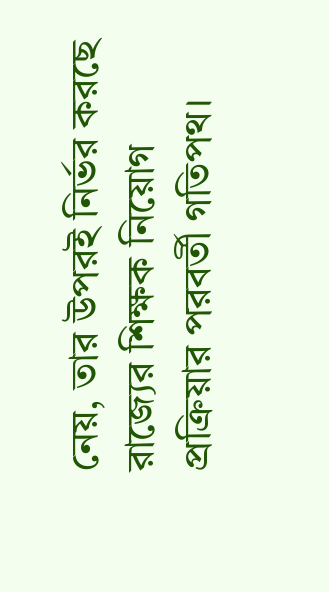নেয়, তার উপরই নির্ভর করছে রাজ্যের শিক্ষক নিয়োগ প্রক্রিয়ার পরবর্তী গতিপথ।